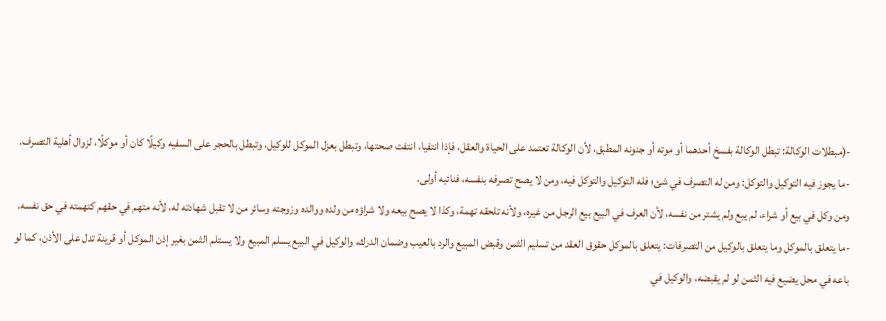-(مبطلات الوكالة: تبطل الوكالة بفسخ أحدهما أو موته أو جنونه المطبق، لأن الوكالة تعتمد على الحياة والعقل، فإذا انتفيا، انتفت صحتها، وتبطل بعزل الموكل للوكيل، وتبطل بالحجر على السفيه وكيلًا كان أو موكلًا، لزوال أهلية التصرف.
-ما يجوز فيه التوكيل والتوكل: ومن له التصرف في شئ؛ فله التوكيل والتوكل فيه، ومن لا يصح تصرفه بنفسه، فنائبه أولى.
ومن وكل في بيع أو شراء، لم يبع ولم يشتر من نفسه، لأن العرف في البيع بيع الرجل من غيره، ولأنه تلحقه تهمة، وكذا لا يصح بيعه ولا شراؤه من ولده ووالده وزوجته وسائر من لا تقبل شهادته له، لأنه متهم في حقهم كتهمته في حق نفسه.
-ما يتعلق بالموكل وما يتعلق بالوكيل من التصرفات: يتعلق بالموكل حقوق العقد من تسليم الثمن وقبض المبيع والرد بالعيب وضمان الدرك، والوكيل في البيع يسلم المبيع ولا يستلم الثمن بغير إذن الموكل أو قرينة تدل على الأذن، كما لو باعه في محل يضيع فيه الثمن لو لم يقبضه، والوكيل في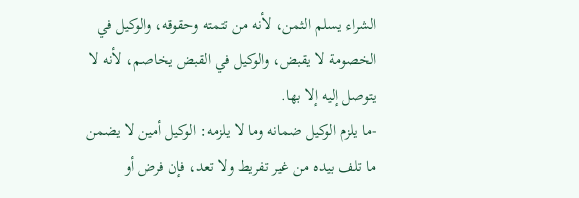الشراء يسلم الثمن، لأنه من تتمته وحقوقه، والوكيل في الخصومة لا يقبض، والوكيل في القبض يخاصم، لأنه لا يتوصل إليه إلا بها.
-ما يلزم الوكيل ضمانه وما لا يلزمه: الوكيل أمين لا يضمن ما تلف بيده من غير تفريط ولا تعد، فإن فرض أو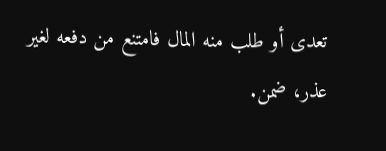تعدى أو طلب منه المال فامتنع من دفعه لغير عذر، ضمن.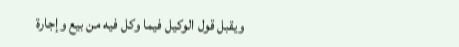ويقبل قول الوكيل فيما وكل فيه من بيع وإجارة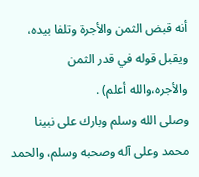أنه قبض الثمن والأجرة وتلفا بيده، ويقبل قوله في قدر الثمن والأجره،والله أعلم) .
وصلى الله وسلم وبارك على نبينا محمد وعلى آله وصحبه وسلم، والحمد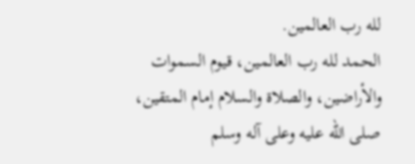لله رب العالمين.
الحمد لله رب العالمين، قيوم السموات والأراضين، والصلاة والسلام إمام المتقين، صلى الله عليه وعلى آله وسلم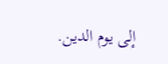إلى يوم الدين.